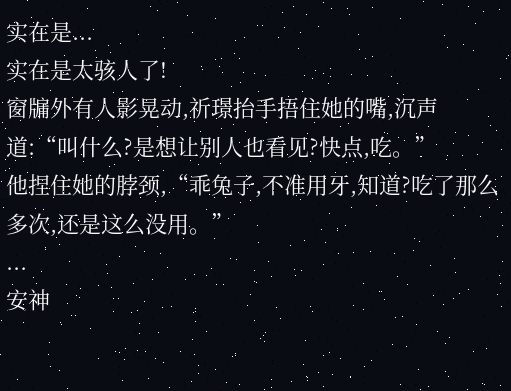实在是...
实在是太骇人了!
窗牖外有人影晃动,祈璟抬手捂住她的嘴,沉声道:“叫什么?是想让别人也看见?快点,吃。”
他捏住她的脖颈,“乖兔子,不准用牙,知道?吃了那么多次,还是这么没用。”
...
安神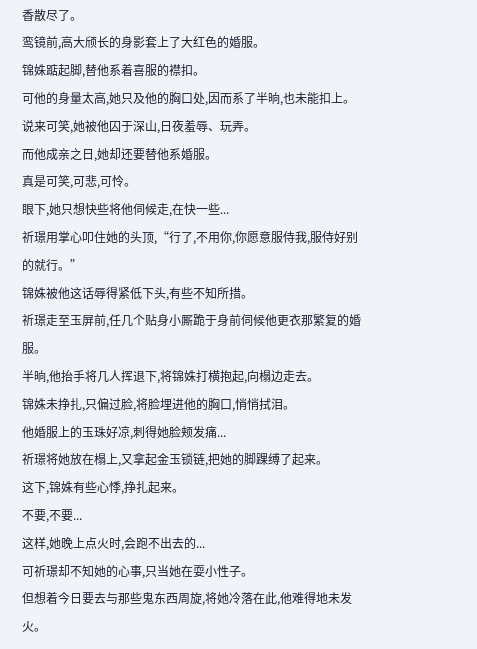香散尽了。
鸾镜前,高大颀长的身影套上了大红色的婚服。
锦姝踮起脚,替他系着喜服的襟扣。
可他的身量太高,她只及他的胸口处,因而系了半晌,也未能扣上。
说来可笑,她被他囚于深山,日夜羞辱、玩弄。
而他成亲之日,她却还要替他系婚服。
真是可笑,可悲,可怜。
眼下,她只想快些将他伺候走,在快一些...
祈璟用掌心叩住她的头顶,“行了,不用你,你愿意服侍我,服侍好别的就行。”
锦姝被他这话辱得紧低下头,有些不知所措。
祈璟走至玉屏前,任几个贴身小厮跪于身前伺候他更衣那繁复的婚服。
半晌,他抬手将几人挥退下,将锦姝打横抱起,向榻边走去。
锦姝未挣扎,只偏过脸,将脸埋进他的胸口,悄悄拭泪。
他婚服上的玉珠好凉,刺得她脸颊发痛...
祈璟将她放在榻上,又拿起金玉锁链,把她的脚踝缚了起来。
这下,锦姝有些心悸,挣扎起来。
不要,不要...
这样,她晚上点火时,会跑不出去的...
可祈璟却不知她的心事,只当她在耍小性子。
但想着今日要去与那些鬼东西周旋,将她冷落在此,他难得地未发火。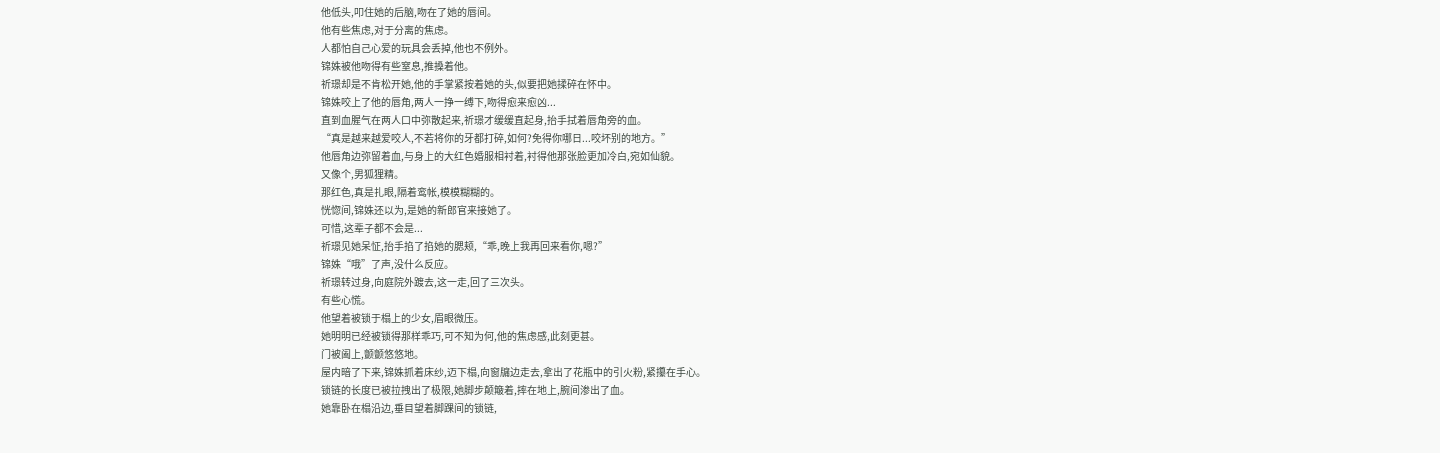他低头,叩住她的后脑,吻在了她的唇间。
他有些焦虑,对于分离的焦虑。
人都怕自己心爱的玩具会丢掉,他也不例外。
锦姝被他吻得有些窒息,推搡着他。
祈璟却是不肯松开她,他的手掌紧按着她的头,似要把她揉碎在怀中。
锦姝咬上了他的唇角,两人一挣一缚下,吻得愈来愈凶...
直到血腥气在两人口中弥散起来,祈璟才缓缓直起身,抬手拭着唇角旁的血。
“真是越来越爱咬人,不若将你的牙都打碎,如何?免得你哪日...咬坏别的地方。”
他唇角边弥留着血,与身上的大红色婚服相衬着,衬得他那张脸更加冷白,宛如仙貌。
又像个,男狐狸精。
那红色,真是扎眼,隔着鸾帐,模模糊糊的。
恍惚间,锦姝还以为,是她的新郎官来接她了。
可惜,这辈子都不会是...
祈璟见她呆怔,抬手掐了掐她的腮颊,“乖,晚上我再回来看你,嗯?”
锦姝“哦”了声,没什么反应。
祈璟转过身,向庭院外踱去,这一走,回了三次头。
有些心慌。
他望着被锁于榻上的少女,眉眼微压。
她明明已经被锁得那样乖巧,可不知为何,他的焦虑感,此刻更甚。
门被阖上,颤颤悠悠地。
屋内暗了下来,锦姝抓着床纱,迈下榻,向窗牖边走去,拿出了花瓶中的引火粉,紧攥在手心。
锁链的长度已被拉拽出了极限,她脚步颠簸着,摔在地上,腕间渗出了血。
她靠卧在榻沿边,垂目望着脚踝间的锁链,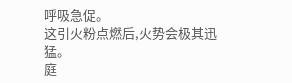呼吸急促。
这引火粉点燃后,火势会极其迅猛。
庭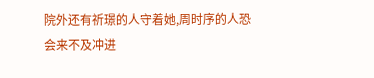院外还有祈璟的人守着她,周时序的人恐会来不及冲进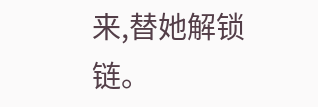来,替她解锁链。